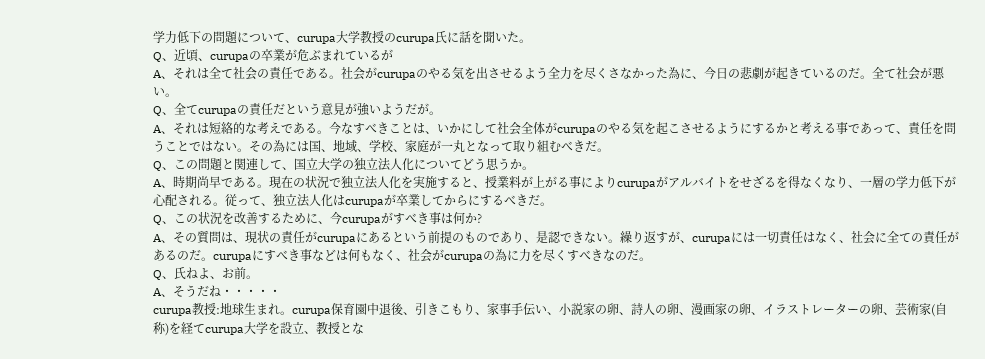学力低下の問題について、curupa大学教授のcurupa氏に話を聞いた。
Q、近頃、curupaの卒業が危ぶまれているが
A、それは全て社会の責任である。社会がcurupaのやる気を出させるよう全力を尽くさなかった為に、今日の悲劇が起きているのだ。全て社会が悪い。
Q、全てcurupaの責任だという意見が強いようだが。
A、それは短絡的な考えである。今なすべきことは、いかにして社会全体がcurupaのやる気を起こさせるようにするかと考える事であって、責任を問うことではない。その為には国、地域、学校、家庭が一丸となって取り組むべきだ。
Q、この問題と関連して、国立大学の独立法人化についてどう思うか。
A、時期尚早である。現在の状況で独立法人化を実施すると、授業料が上がる事によりcurupaがアルバイトをせざるを得なくなり、一層の学力低下が心配される。従って、独立法人化はcurupaが卒業してからにするべきだ。
Q、この状況を改善するために、今curupaがすべき事は何か?
A、その質問は、現状の責任がcurupaにあるという前提のものであり、是認できない。繰り返すが、curupaには一切責任はなく、社会に全ての責任があるのだ。curupaにすべき事などは何もなく、社会がcurupaの為に力を尽くすべきなのだ。
Q、氏ねよ、お前。
A、そうだね・・・・・
curupa教授:地球生まれ。curupa保育園中退後、引きこもり、家事手伝い、小説家の卵、詩人の卵、漫画家の卵、イラストレーターの卵、芸術家(自称)を経てcurupa大学を設立、教授とな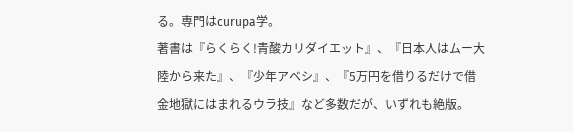る。専門はcurupa学。
著書は『らくらく!青酸カリダイエット』、『日本人はムー大陸から来た』、『少年アベシ』、『5万円を借りるだけで借金地獄にはまれるウラ技』など多数だが、いずれも絶版。